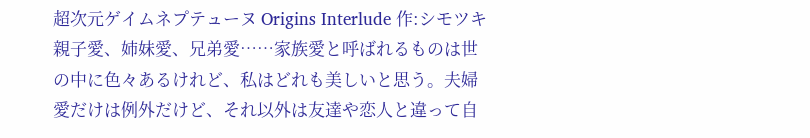超次元ゲイムネプテューヌ Origins Interlude 作:シモツキ
親子愛、姉妹愛、兄弟愛……家族愛と呼ばれるものは世の中に色々あるけれど、私はどれも美しいと思う。夫婦愛だけは例外だけど、それ以外は友達や恋人と違って自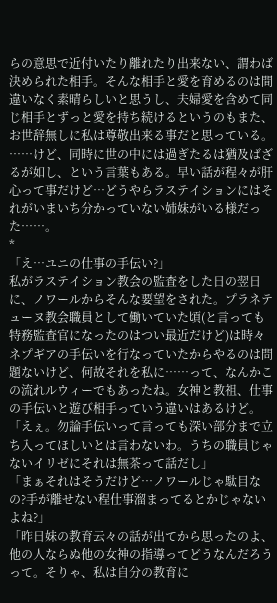らの意思で近付いたり離れたり出来ない、謂わば決められた相手。そんな相手と愛を育めるのは間違いなく素晴らしいと思うし、夫婦愛を含めて同じ相手とずっと愛を持ち続けるというのもまた、お世辞無しに私は尊敬出来る事だと思っている。
……けど、同時に世の中には過ぎたるは猶及ばざるが如し、という言葉もある。早い話が程々が肝心って事だけど…どうやらラステイションにはそれがいまいち分かっていない姉妹がいる様だった……。
*
「え…ユニの仕事の手伝い?」
私がラステイション教会の監査をした日の翌日に、ノワールからそんな要望をされた。プラネテューヌ教会職員として働いていた頃(と言っても特務監査官になったのはつい最近だけど)は時々ネプギアの手伝いを行なっていたからやるのは問題ないけど、何故それを私に……って、なんかこの流れルウィーでもあったね。女神と教祖、仕事の手伝いと遊び相手っていう違いはあるけど。
「えぇ。勿論手伝いって言っても深い部分まで立ち入ってほしいとは言わないわ。うちの職員じゃないイリゼにそれは無茶って話だし」
「まぁそれはそうだけど…ノワールじゃ駄目なの?手が離せない程仕事溜まってるとかじゃないよね?」
「昨日妹の教育云々の話が出てから思ったのよ、他の人ならぬ他の女神の指導ってどうなんだろうって。そりゃ、私は自分の教育に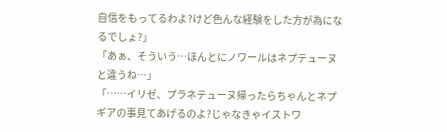自信をもってるわよ?けど色んな経験をした方が為になるでしょ?」
「あぁ、そういう…ほんとにノワールはネプテューヌと違うね…」
「……イリゼ、プラネテューヌ帰ったらちゃんとネプギアの事見てあげるのよ?じゃなきゃイストワ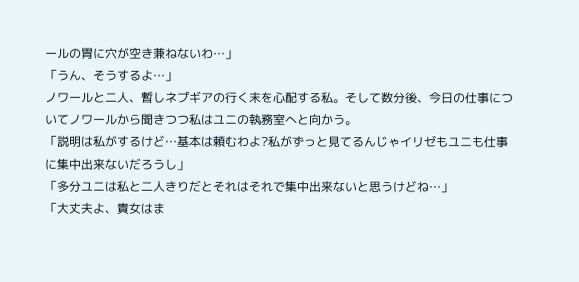ールの胃に穴が空き兼ねないわ…」
「うん、そうするよ…」
ノワールと二人、暫しネプギアの行く末を心配する私。そして数分後、今日の仕事についてノワールから聞きつつ私はユニの執務室へと向かう。
「説明は私がするけど…基本は頼むわよ?私がずっと見てるんじゃイリゼもユニも仕事に集中出来ないだろうし」
「多分ユニは私と二人きりだとそれはそれで集中出来ないと思うけどね…」
「大丈夫よ、貴女はま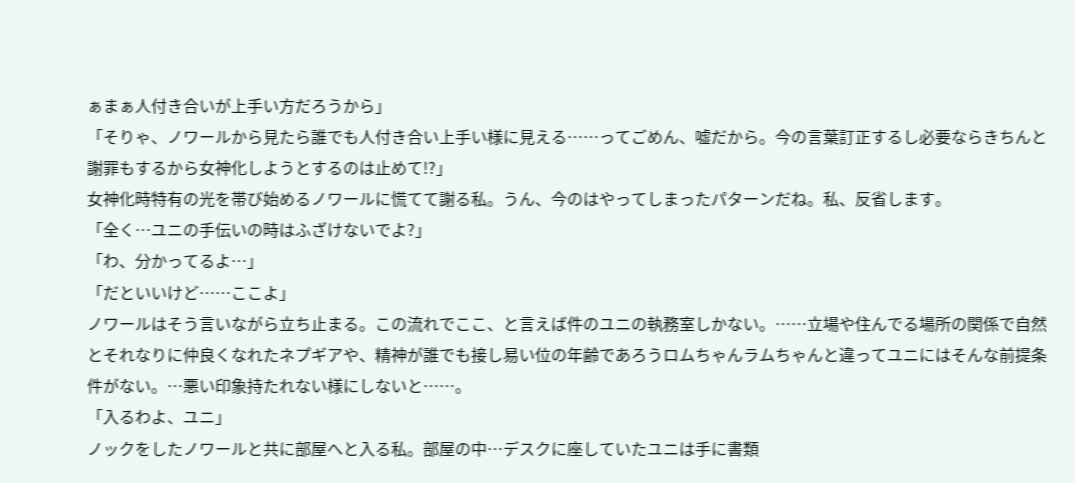ぁまぁ人付き合いが上手い方だろうから」
「そりゃ、ノワールから見たら誰でも人付き合い上手い様に見える……ってごめん、嘘だから。今の言葉訂正するし必要ならきちんと謝罪もするから女神化しようとするのは止めて!?」
女神化時特有の光を帯び始めるノワールに慌てて謝る私。うん、今のはやってしまったパターンだね。私、反省します。
「全く…ユニの手伝いの時はふざけないでよ?」
「わ、分かってるよ…」
「だといいけど……ここよ」
ノワールはそう言いながら立ち止まる。この流れでここ、と言えば件のユニの執務室しかない。……立場や住んでる場所の関係で自然とそれなりに仲良くなれたネプギアや、精神が誰でも接し易い位の年齢であろうロムちゃんラムちゃんと違ってユニにはそんな前提条件がない。…悪い印象持たれない様にしないと……。
「入るわよ、ユニ」
ノックをしたノワールと共に部屋へと入る私。部屋の中…デスクに座していたユニは手に書類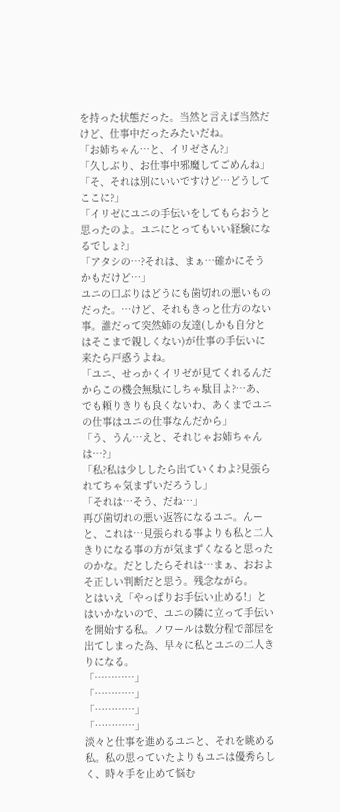を持った状態だった。当然と言えば当然だけど、仕事中だったみたいだね。
「お姉ちゃん…と、イリゼさん?」
「久しぶり、お仕事中邪魔してごめんね」
「そ、それは別にいいですけど…どうしてここに?」
「イリゼにユニの手伝いをしてもらおうと思ったのよ。ユニにとってもいい経験になるでしょ?」
「アタシの…?それは、まぁ…確かにそうかもだけど…」
ユニの口ぶりはどうにも歯切れの悪いものだった。…けど、それもきっと仕方のない事。誰だって突然姉の友達(しかも自分とはそこまで親しくない)が仕事の手伝いに来たら戸惑うよね。
「ユニ、せっかくイリゼが見てくれるんだからこの機会無駄にしちゃ駄目よ?…あ、でも頼りきりも良くないわ、あくまでユニの仕事はユニの仕事なんだから」
「う、うん…えと、それじゃお姉ちゃんは…?」
「私?私は少ししたら出ていくわよ?見張られてちゃ気まずいだろうし」
「それは…そう、だね…」
再び歯切れの悪い返答になるユニ。んーと、これは…見張られる事よりも私と二人きりになる事の方が気まずくなると思ったのかな。だとしたらそれは…まぁ、おおよそ正しい判断だと思う。残念ながら。
とはいえ「やっぱりお手伝い止める!」とはいかないので、ユニの隣に立って手伝いを開始する私。ノワールは数分程で部屋を出てしまった為、早々に私とユニの二人きりになる。
「…………」
「…………」
「…………」
「…………」
淡々と仕事を進めるユニと、それを眺める私。私の思っていたよりもユニは優秀らしく、時々手を止めて悩む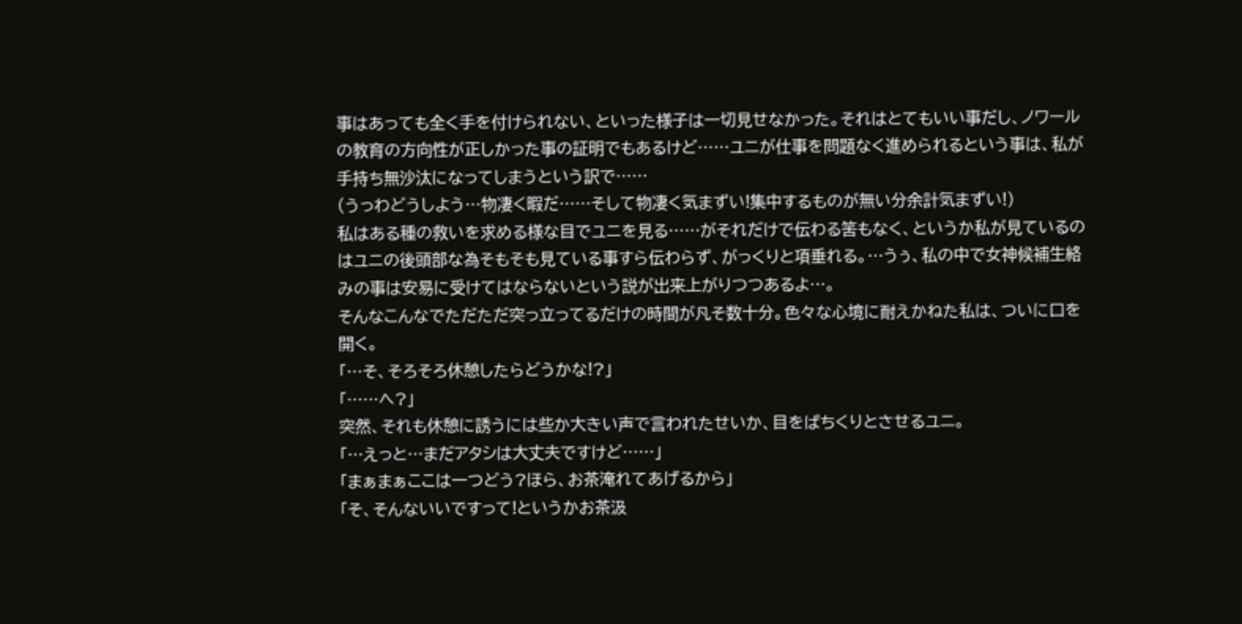事はあっても全く手を付けられない、といった様子は一切見せなかった。それはとてもいい事だし、ノワールの教育の方向性が正しかった事の証明でもあるけど……ユニが仕事を問題なく進められるという事は、私が手持ち無沙汰になってしまうという訳で……
(うっわどうしよう…物凄く暇だ……そして物凄く気まずい!集中するものが無い分余計気まずい!)
私はある種の救いを求める様な目でユニを見る……がそれだけで伝わる筈もなく、というか私が見ているのはユニの後頭部な為そもそも見ている事すら伝わらず、がっくりと項垂れる。…うぅ、私の中で女神候補生絡みの事は安易に受けてはならないという説が出来上がりつつあるよ…。
そんなこんなでただただ突っ立ってるだけの時間が凡そ数十分。色々な心境に耐えかねた私は、ついに口を開く。
「…そ、そろそろ休憩したらどうかな!?」
「……へ?」
突然、それも休憩に誘うには些か大きい声で言われたせいか、目をぱちくりとさせるユニ。
「…えっと…まだアタシは大丈夫ですけど……」
「まぁまぁここは一つどう?ほら、お茶淹れてあげるから」
「そ、そんないいですって!というかお茶汲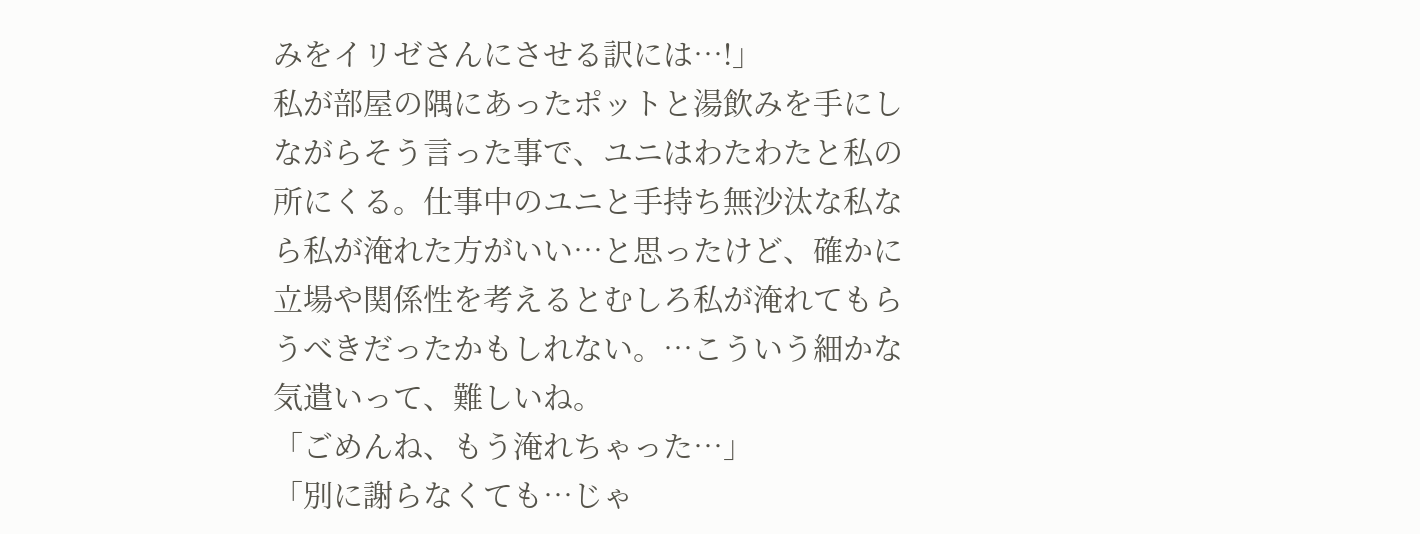みをイリゼさんにさせる訳には…!」
私が部屋の隅にあったポットと湯飲みを手にしながらそう言った事で、ユニはわたわたと私の所にくる。仕事中のユニと手持ち無沙汰な私なら私が淹れた方がいい…と思ったけど、確かに立場や関係性を考えるとむしろ私が淹れてもらうべきだったかもしれない。…こういう細かな気遣いって、難しいね。
「ごめんね、もう淹れちゃった…」
「別に謝らなくても…じゃ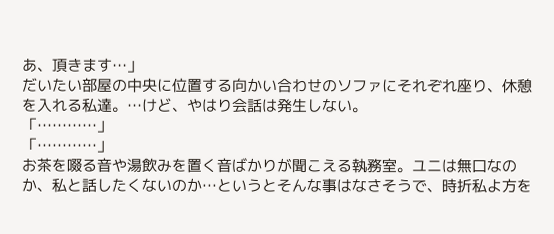あ、頂きます…」
だいたい部屋の中央に位置する向かい合わせのソファにそれぞれ座り、休憩を入れる私達。…けど、やはり会話は発生しない。
「…………」
「…………」
お茶を啜る音や湯飲みを置く音ばかりが聞こえる執務室。ユニは無口なのか、私と話したくないのか…というとそんな事はなさそうで、時折私よ方を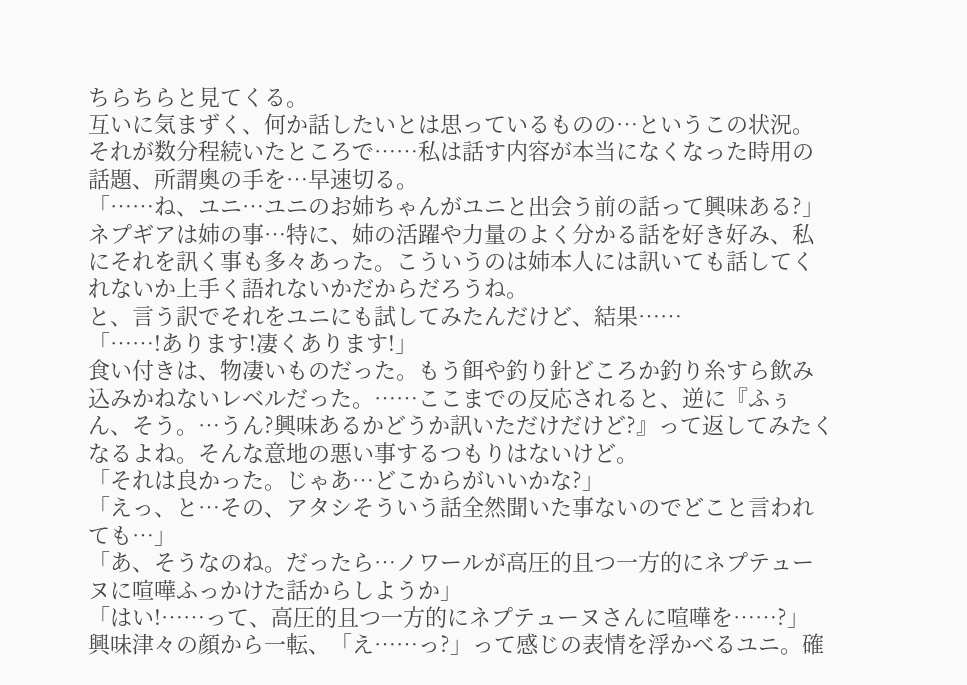ちらちらと見てくる。
互いに気まずく、何か話したいとは思っているものの…というこの状況。それが数分程続いたところで……私は話す内容が本当になくなった時用の話題、所謂奥の手を…早速切る。
「……ね、ユニ…ユニのお姉ちゃんがユニと出会う前の話って興味ある?」
ネプギアは姉の事…特に、姉の活躍や力量のよく分かる話を好き好み、私にそれを訊く事も多々あった。こういうのは姉本人には訊いても話してくれないか上手く語れないかだからだろうね。
と、言う訳でそれをユニにも試してみたんだけど、結果……
「……!あります!凄くあります!」
食い付きは、物凄いものだった。もう餌や釣り針どころか釣り糸すら飲み込みかねないレベルだった。……ここまでの反応されると、逆に『ふぅん、そう。…うん?興味あるかどうか訊いただけだけど?』って返してみたくなるよね。そんな意地の悪い事するつもりはないけど。
「それは良かった。じゃあ…どこからがいいかな?」
「えっ、と…その、アタシそういう話全然聞いた事ないのでどこと言われても…」
「あ、そうなのね。だったら…ノワールが高圧的且つ一方的にネプテューヌに喧嘩ふっかけた話からしようか」
「はい!……って、高圧的且つ一方的にネプテューヌさんに喧嘩を……?」
興味津々の顔から一転、「え……っ?」って感じの表情を浮かべるユニ。確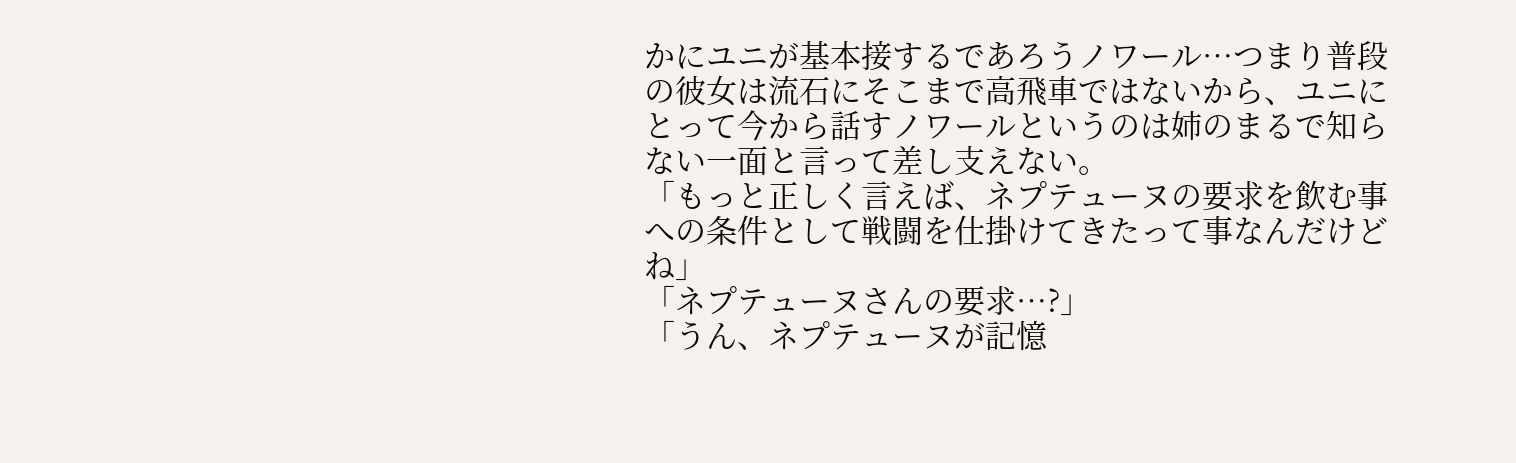かにユニが基本接するであろうノワール…つまり普段の彼女は流石にそこまで高飛車ではないから、ユニにとって今から話すノワールというのは姉のまるで知らない一面と言って差し支えない。
「もっと正しく言えば、ネプテューヌの要求を飲む事への条件として戦闘を仕掛けてきたって事なんだけどね」
「ネプテューヌさんの要求…?」
「うん、ネプテューヌが記憶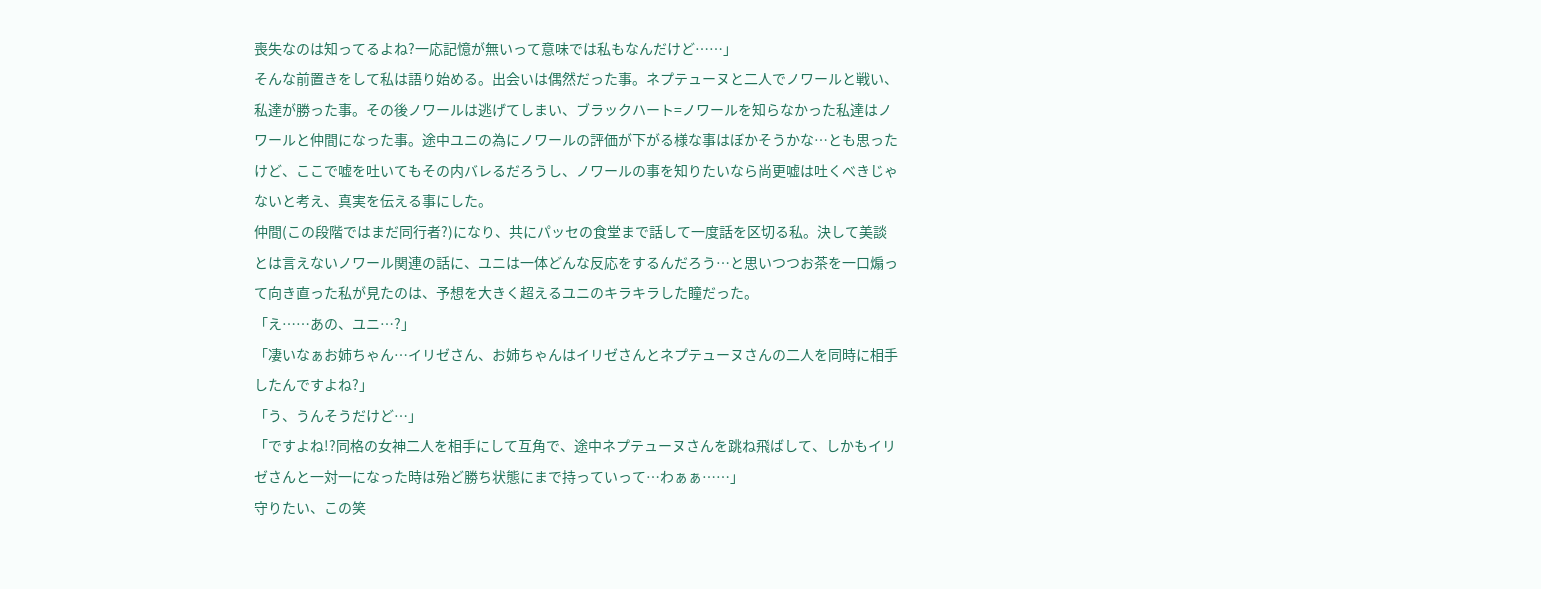喪失なのは知ってるよね?一応記憶が無いって意味では私もなんだけど……」
そんな前置きをして私は語り始める。出会いは偶然だった事。ネプテューヌと二人でノワールと戦い、私達が勝った事。その後ノワールは逃げてしまい、ブラックハート=ノワールを知らなかった私達はノワールと仲間になった事。途中ユニの為にノワールの評価が下がる様な事はぼかそうかな…とも思ったけど、ここで嘘を吐いてもその内バレるだろうし、ノワールの事を知りたいなら尚更嘘は吐くべきじゃないと考え、真実を伝える事にした。
仲間(この段階ではまだ同行者?)になり、共にパッセの食堂まで話して一度話を区切る私。決して美談とは言えないノワール関連の話に、ユニは一体どんな反応をするんだろう…と思いつつお茶を一口煽って向き直った私が見たのは、予想を大きく超えるユニのキラキラした瞳だった。
「え……あの、ユニ…?」
「凄いなぁお姉ちゃん…イリゼさん、お姉ちゃんはイリゼさんとネプテューヌさんの二人を同時に相手したんですよね?」
「う、うんそうだけど…」
「ですよね!?同格の女神二人を相手にして互角で、途中ネプテューヌさんを跳ね飛ばして、しかもイリゼさんと一対一になった時は殆ど勝ち状態にまで持っていって…わぁぁ……」
守りたい、この笑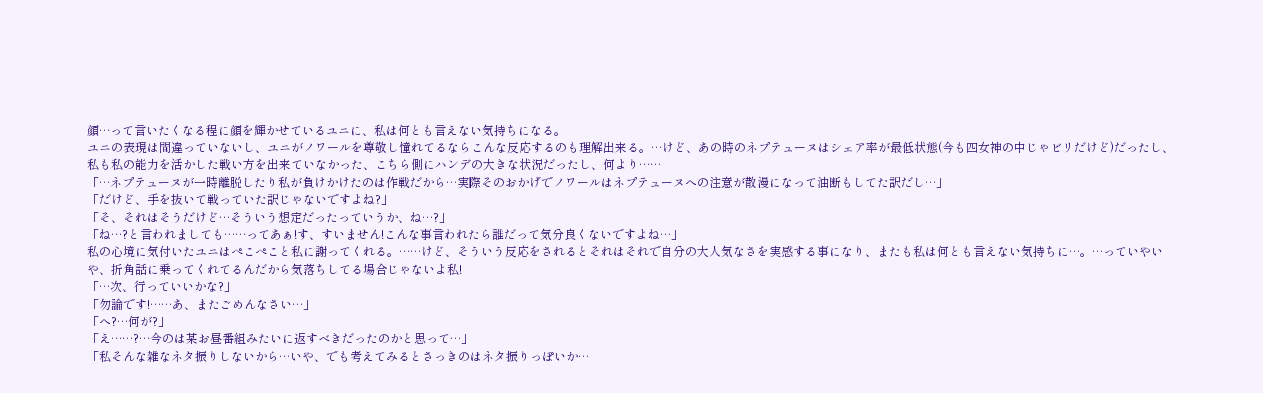顔…って言いたくなる程に顔を輝かせているユニに、私は何とも言えない気持ちになる。
ユニの表現は間違っていないし、ユニがノワールを尊敬し憧れてるならこんな反応するのも理解出来る。…けど、あの時のネプテューヌはシェア率が最低状態(今も四女神の中じゃビリだけど)だったし、私も私の能力を活かした戦い方を出来ていなかった、こちら側にハンデの大きな状況だったし、何より……
「…ネプテューヌが一時離脱したり私が負けかけたのは作戦だから…実際そのおかげでノワールはネプテューヌへの注意が散漫になって油断もしてた訳だし…」
「だけど、手を抜いて戦っていた訳じゃないですよね?」
「そ、それはそうだけど…そういう想定だったっていうか、ね…?」
「ね…?と言われましても……ってあぁ!す、すいません!こんな事言われたら誰だって気分良くないですよね…」
私の心境に気付いたユニはぺこぺこと私に謝ってくれる。……けど、そういう反応をされるとそれはそれで自分の大人気なさを実感する事になり、またも私は何とも言えない気持ちに…。…っていやいや、折角話に乗ってくれてるんだから気落ちしてる場合じゃないよ私!
「…次、行っていいかな?」
「勿論です!……あ、またごめんなさい…」
「へ?…何が?」
「え……?…今のは某お昼番組みたいに返すべきだったのかと思って…」
「私そんな雑なネタ振りしないから…いや、でも考えてみるとさっきのはネタ振りっぽいか…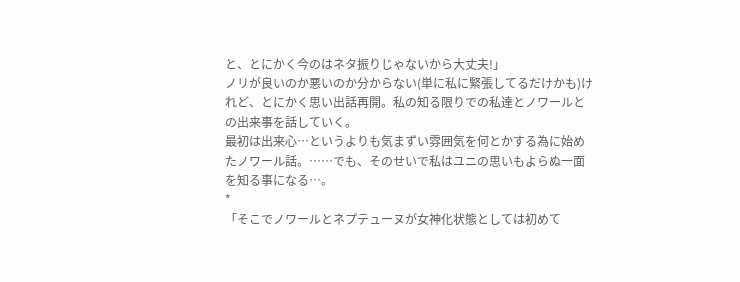と、とにかく今のはネタ振りじゃないから大丈夫!」
ノリが良いのか悪いのか分からない(単に私に緊張してるだけかも)けれど、とにかく思い出話再開。私の知る限りでの私達とノワールとの出来事を話していく。
最初は出来心…というよりも気まずい雰囲気を何とかする為に始めたノワール話。……でも、そのせいで私はユニの思いもよらぬ一面を知る事になる…。
*
「そこでノワールとネプテューヌが女神化状態としては初めて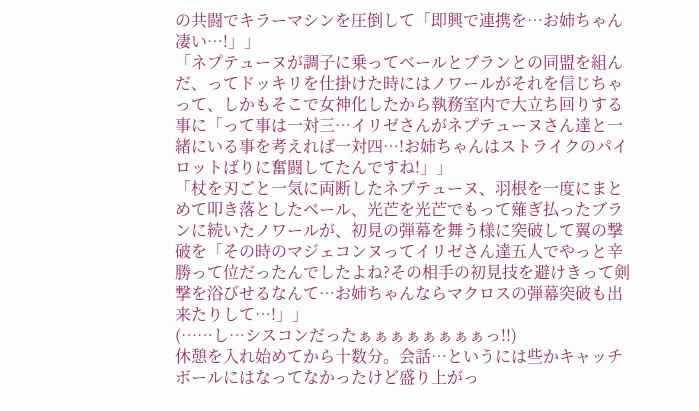の共闘でキラーマシンを圧倒して「即興で連携を…お姉ちゃん凄い…!」」
「ネプテューヌが調子に乗ってベールとブランとの同盟を組んだ、ってドッキリを仕掛けた時にはノワールがそれを信じちゃって、しかもそこで女神化したから執務室内で大立ち回りする事に「って事は一対三…イリゼさんがネプテューヌさん達と一緒にいる事を考えれば一対四…!お姉ちゃんはストライクのパイロットばりに奮闘してたんですね!」」
「杖を刃ごと一気に両断したネプテューヌ、羽根を一度にまとめて叩き落としたベール、光芒を光芒でもって薙ぎ払ったブランに続いたノワールが、初見の弾幕を舞う様に突破して翼の撃破を「その時のマジェコンヌってイリゼさん達五人でやっと辛勝って位だったんでしたよね?その相手の初見技を避けきって剣撃を浴びせるなんて…お姉ちゃんならマクロスの弾幕突破も出来たりして…!」」
(……し…シスコンだったぁぁぁぁぁぁぁぁっ!!)
休憩を入れ始めてから十数分。会話…というには些かキャッチボールにはなってなかったけど盛り上がっ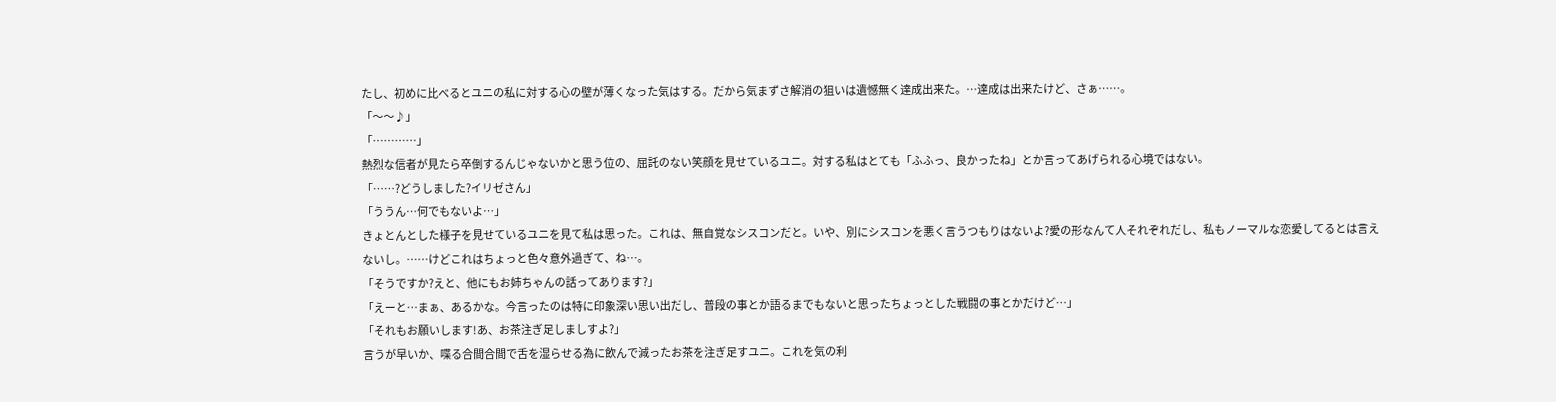たし、初めに比べるとユニの私に対する心の壁が薄くなった気はする。だから気まずさ解消の狙いは遺憾無く達成出来た。…達成は出来たけど、さぁ……。
「〜〜♪」
「…………」
熱烈な信者が見たら卒倒するんじゃないかと思う位の、屈託のない笑顔を見せているユニ。対する私はとても「ふふっ、良かったね」とか言ってあげられる心境ではない。
「……?どうしました?イリゼさん」
「ううん…何でもないよ…」
きょとんとした様子を見せているユニを見て私は思った。これは、無自覚なシスコンだと。いや、別にシスコンを悪く言うつもりはないよ?愛の形なんて人それぞれだし、私もノーマルな恋愛してるとは言えないし。……けどこれはちょっと色々意外過ぎて、ね…。
「そうですか?えと、他にもお姉ちゃんの話ってあります?」
「えーと…まぁ、あるかな。今言ったのは特に印象深い思い出だし、普段の事とか語るまでもないと思ったちょっとした戦闘の事とかだけど…」
「それもお願いします!あ、お茶注ぎ足しましすよ?」
言うが早いか、喋る合間合間で舌を湿らせる為に飲んで減ったお茶を注ぎ足すユニ。これを気の利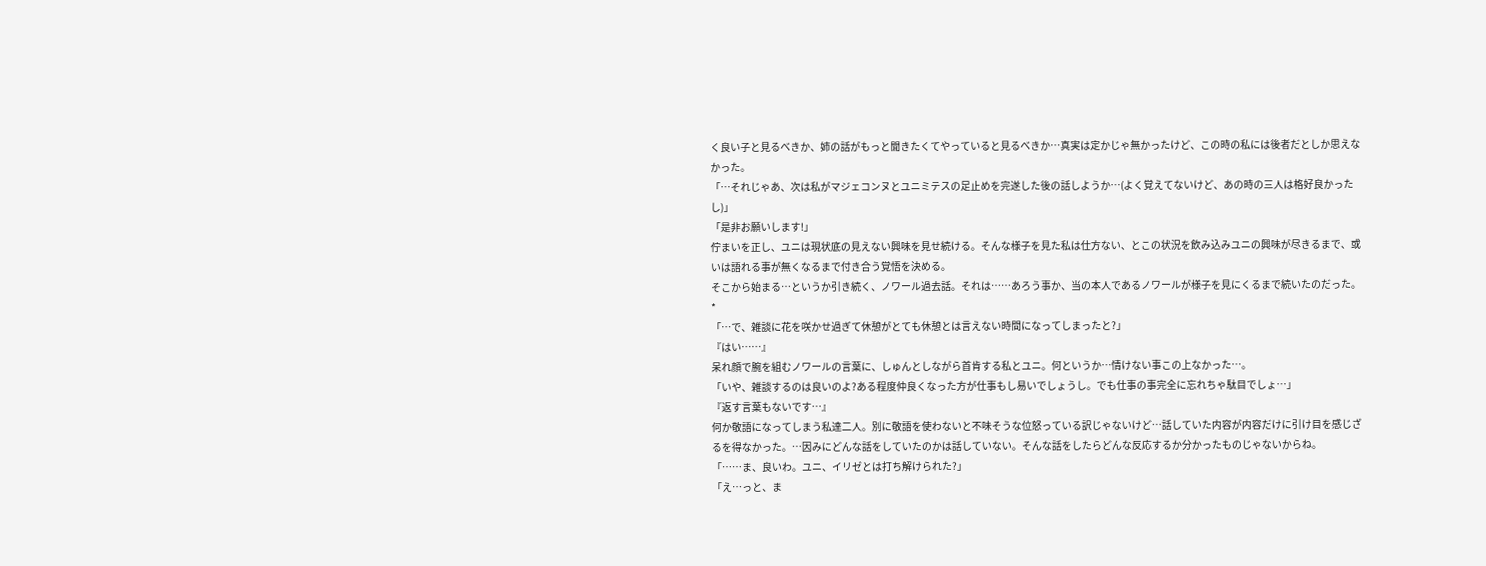く良い子と見るべきか、姉の話がもっと聞きたくてやっていると見るべきか…真実は定かじゃ無かったけど、この時の私には後者だとしか思えなかった。
「…それじゃあ、次は私がマジェコンヌとユニミテスの足止めを完遂した後の話しようか…(よく覚えてないけど、あの時の三人は格好良かったし)」
「是非お願いします!」
佇まいを正し、ユニは現状底の見えない興味を見せ続ける。そんな様子を見た私は仕方ない、とこの状況を飲み込みユニの興味が尽きるまで、或いは語れる事が無くなるまで付き合う覚悟を決める。
そこから始まる…というか引き続く、ノワール過去話。それは……あろう事か、当の本人であるノワールが様子を見にくるまで続いたのだった。
*
「…で、雑談に花を咲かせ過ぎて休憩がとても休憩とは言えない時間になってしまったと?」
『はい……』
呆れ顔で腕を組むノワールの言葉に、しゅんとしながら首肯する私とユニ。何というか…情けない事この上なかった…。
「いや、雑談するのは良いのよ?ある程度仲良くなった方が仕事もし易いでしょうし。でも仕事の事完全に忘れちゃ駄目でしょ…」
『返す言葉もないです…』
何か敬語になってしまう私達二人。別に敬語を使わないと不味そうな位怒っている訳じゃないけど…話していた内容が内容だけに引け目を感じざるを得なかった。…因みにどんな話をしていたのかは話していない。そんな話をしたらどんな反応するか分かったものじゃないからね。
「……ま、良いわ。ユニ、イリゼとは打ち解けられた?」
「え…っと、ま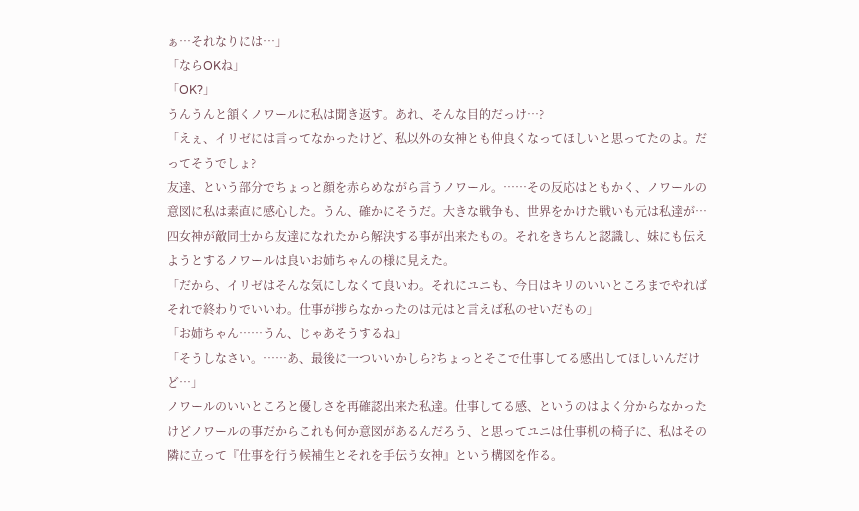ぁ…それなりには…」
「ならOKね」
「OK?」
うんうんと頷くノワールに私は聞き返す。あれ、そんな目的だっけ…?
「えぇ、イリゼには言ってなかったけど、私以外の女神とも仲良くなってほしいと思ってたのよ。だってそうでしょ?
友達、という部分でちょっと顔を赤らめながら言うノワール。……その反応はともかく、ノワールの意図に私は素直に感心した。うん、確かにそうだ。大きな戦争も、世界をかけた戦いも元は私達が…四女神が敵同士から友達になれたから解決する事が出来たもの。それをきちんと認識し、妹にも伝えようとするノワールは良いお姉ちゃんの様に見えた。
「だから、イリゼはそんな気にしなくて良いわ。それにユニも、今日はキリのいいところまでやればそれで終わりでいいわ。仕事が捗らなかったのは元はと言えば私のせいだもの」
「お姉ちゃん……うん、じゃあそうするね」
「そうしなさい。……あ、最後に一ついいかしら?ちょっとそこで仕事してる感出してほしいんだけど…」
ノワールのいいところと優しさを再確認出来た私達。仕事してる感、というのはよく分からなかったけどノワールの事だからこれも何か意図があるんだろう、と思ってユニは仕事机の椅子に、私はその隣に立って『仕事を行う候補生とそれを手伝う女神』という構図を作る。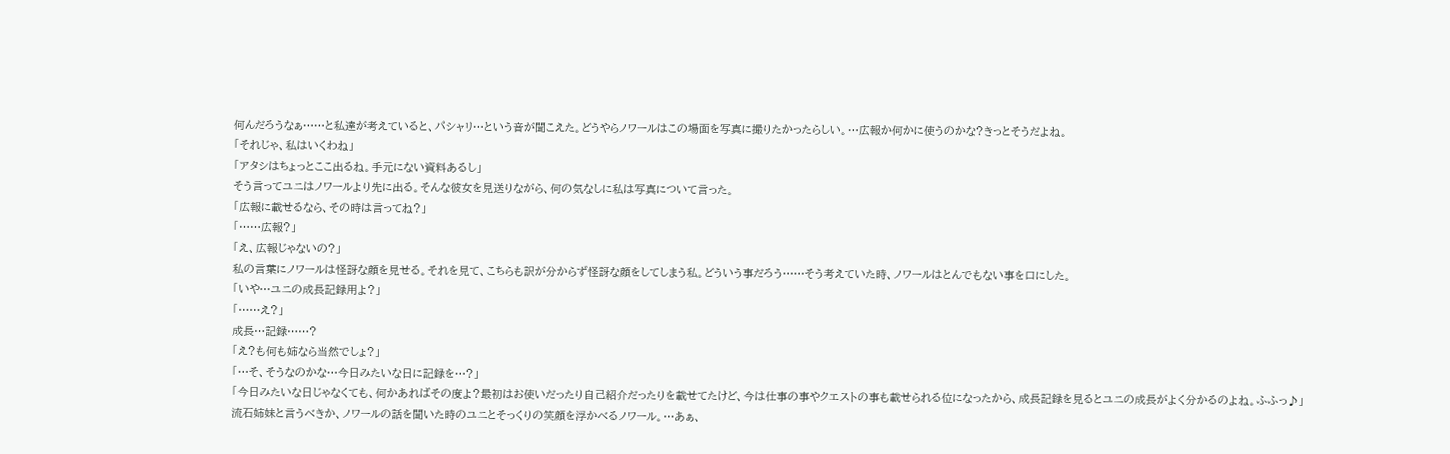何んだろうなぁ……と私達が考えていると、パシャリ…という音が聞こえた。どうやらノワールはこの場面を写真に撮りたかったらしい。…広報か何かに使うのかな?きっとそうだよね。
「それじゃ、私はいくわね」
「アタシはちょっとここ出るね。手元にない資料あるし」
そう言ってユニはノワールより先に出る。そんな彼女を見送りながら、何の気なしに私は写真について言った。
「広報に載せるなら、その時は言ってね?」
「……広報?」
「え、広報じゃないの?」
私の言葉にノワールは怪訝な顔を見せる。それを見て、こちらも訳が分からず怪訝な顔をしてしまう私。どういう事だろう……そう考えていた時、ノワールはとんでもない事を口にした。
「いや…ユニの成長記録用よ?」
「……え?」
成長…記録……?
「え?も何も姉なら当然でしょ?」
「…そ、そうなのかな…今日みたいな日に記録を…?」
「今日みたいな日じゃなくても、何かあればその度よ?最初はお使いだったり自己紹介だったりを載せてたけど、今は仕事の事やクエストの事も載せられる位になったから、成長記録を見るとユニの成長がよく分かるのよね。ふふっ♪」
流石姉妹と言うべきか、ノワールの話を聞いた時のユニとそっくりの笑顔を浮かべるノワール。…あぁ、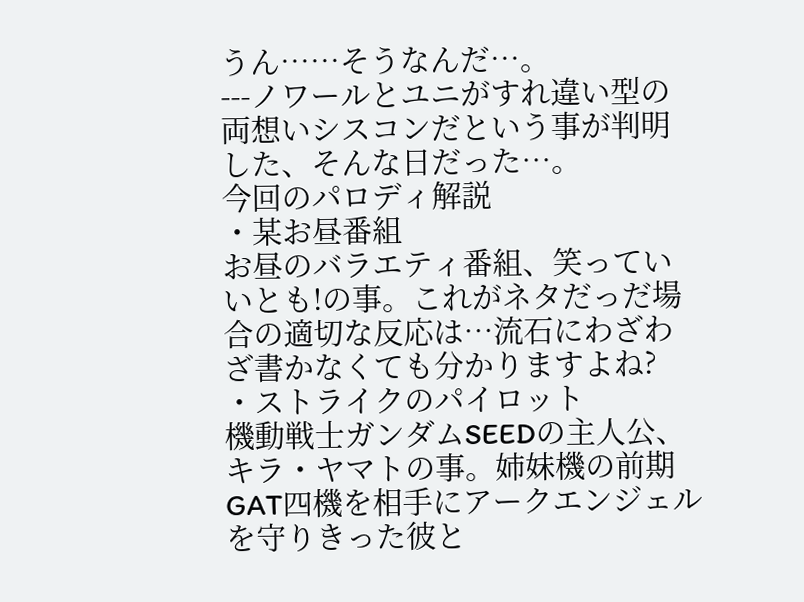うん……そうなんだ…。
---ノワールとユニがすれ違い型の両想いシスコンだという事が判明した、そんな日だった…。
今回のパロディ解説
・某お昼番組
お昼のバラエティ番組、笑っていいとも!の事。これがネタだっだ場合の適切な反応は…流石にわざわざ書かなくても分かりますよね?
・ストライクのパイロット
機動戦士ガンダムSEEDの主人公、キラ・ヤマトの事。姉妹機の前期GAT四機を相手にアークエンジェルを守りきった彼と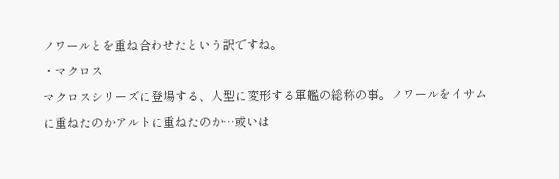ノワールとを重ね合わせたという訳ですね。
・マクロス
マクロスシリーズに登場する、人型に変形する軍艦の総称の事。ノワールをイサムに重ねたのかアルトに重ねたのか…或いは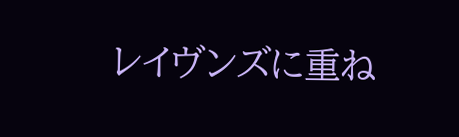レイヴンズに重ね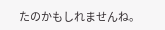たのかもしれませんね。